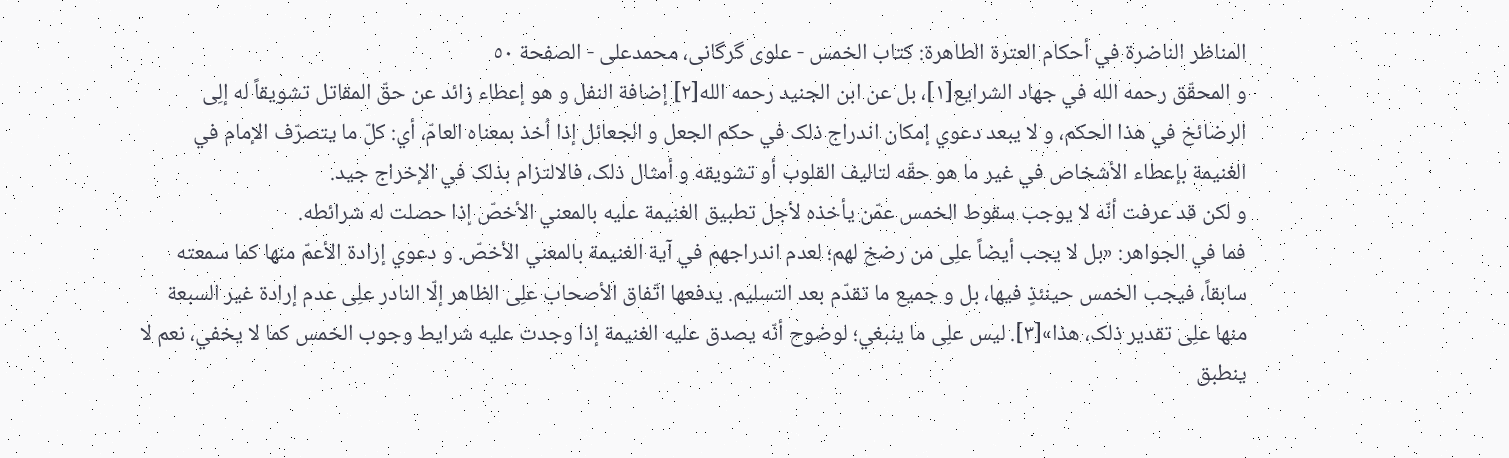المناظر الناضرة في أحکام العترة الطاهرة: کتاب الخمس - علوی گرگانی، محمدعلی - الصفحة ٥٠
و المحقّق رحمه الله في جهاد الشرايع[١]، بل عن ابن الجنيد رحمه الله[٢] إضافة النفل و هو إعطاء زائد عن حقّ المقاتل تشويقاً له إلِی الرضائخ في هذا الحکم، و لا يبعد دعوي إمکان اندراج ذلک في حکم الجعل و الجعائل إذا اُخذ بمعناه العامّ، أي: کلّ ما يتصرّف الإمام في الغنيمة بإعطاء الأشخاص في غير ما هو حقّه لتاليف القلوب أو تشويقه و أمثال ذلک، فالالتزام بذلک في الإخراج جيد.
و لکن قد عرفت أنّه لا يوجب سقوط الخمس عمّن يأخذه لأجل تطبيق الغنيمة عليه بالمعني الأخصّ إذا حصلت له شرائطه.
فما في الجواهر: «بل لا يجب أيضاً علِی من رضخ لهم؛ لعدم اندراجهم في آية الغنيمة بالمعني الأخصّ. و دعوي إرادة الأعمّ منها کما سمعته سابقاً، فيجب الخمس حينئذٍ فيها، بل و جميع ما تقدّم بعد التسليم. يدفعها اتّفاق الأصحاب علِی الظاهر إلّا النادر علِی عدم إرادة غير السبعة منها علِی تقدير ذلک، هذا»[٣]. ليس علِی ما ينبغي؛ لوضوح أنّه يصدق عليه الغنيمة إذا وجدت عليه شرايط وجوب الخمس کما لا يخفي، نعم لا ينطبق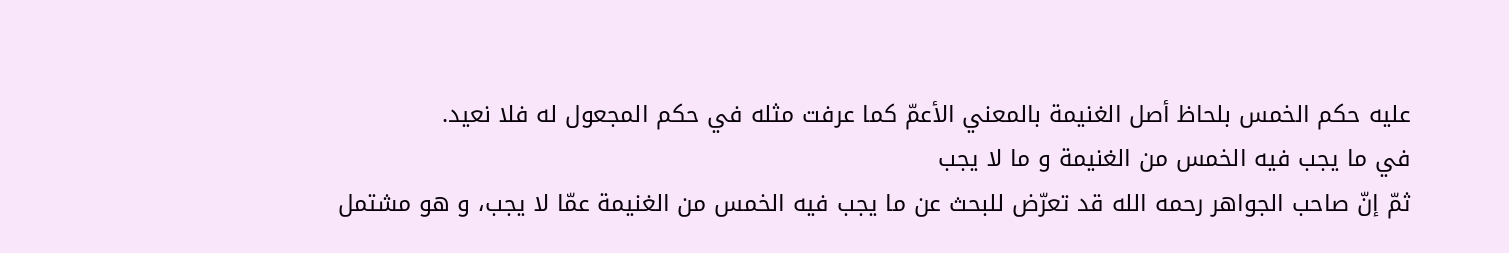عليه حکم الخمس بلحاظ أصل الغنيمة بالمعني الأعمّ کما عرفت مثله في حکم المجعول له فلا نعيد.
في ما يجب فيه الخمس من الغنيمة و ما لا يجب
ثمّ إنّ صاحب الجواهر رحمه الله قد تعرّض للبحث عن ما يجب فيه الخمس من الغنيمة عمّا لا يجب، و هو مشتمل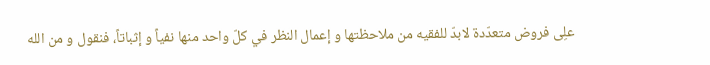علِی فروض متعدّدة لابدّ للفقيه من ملاحظتها و إعمال النظر في کلّ واحد منها نفياً و إثباتاً، فنقول و من الله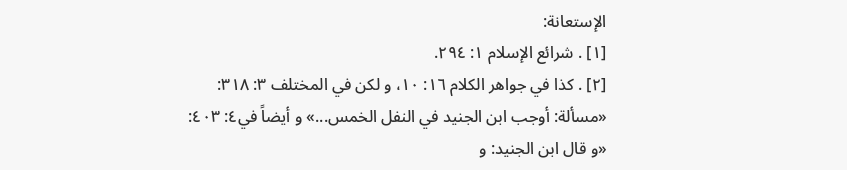الإستعانة:
[١] . شرائع الإسلام ١: ٢٩٤.
[٢] . کذا في جواهر الکلام ١٦: ١٠، و لکن في المختلف ٣: ٣١٨: «مسألة: أوجب ابن الجنيد في النفل الخمس...» و أيضاً في٤: ٤٠٣: «و قال ابن الجنيد: و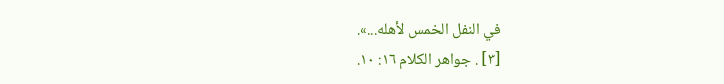في النفل الخمس لأهله...».
[٣] . جواهر الکلام ١٦: ١٠.